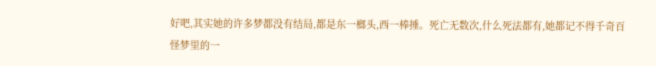好吧,其实她的许多梦都没有结局,都是东一榔头,西一棒捶。死亡无数次,什么死法都有,她都记不得千奇百怪梦里的一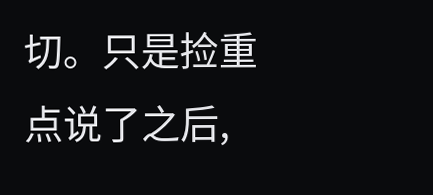切。只是捡重点说了之后,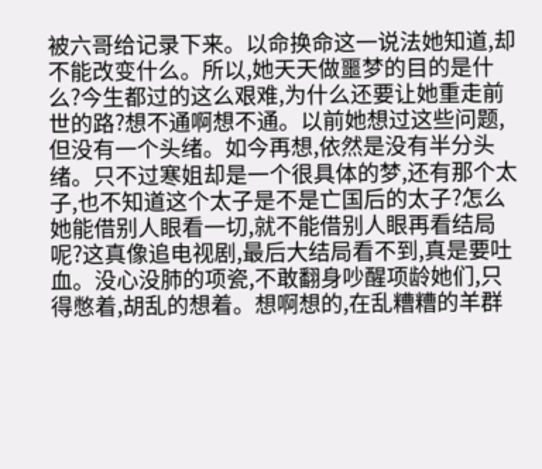被六哥给记录下来。以命换命这一说法她知道,却不能改变什么。所以,她天天做噩梦的目的是什么?今生都过的这么艰难,为什么还要让她重走前世的路?想不通啊想不通。以前她想过这些问题,但没有一个头绪。如今再想,依然是没有半分头绪。只不过寒姐却是一个很具体的梦,还有那个太子,也不知道这个太子是不是亡国后的太子?怎么她能借别人眼看一切,就不能借别人眼再看结局呢?这真像追电视剧,最后大结局看不到,真是要吐血。没心没肺的项瓷,不敢翻身吵醒项龄她们,只得憋着,胡乱的想着。想啊想的,在乱糟糟的羊群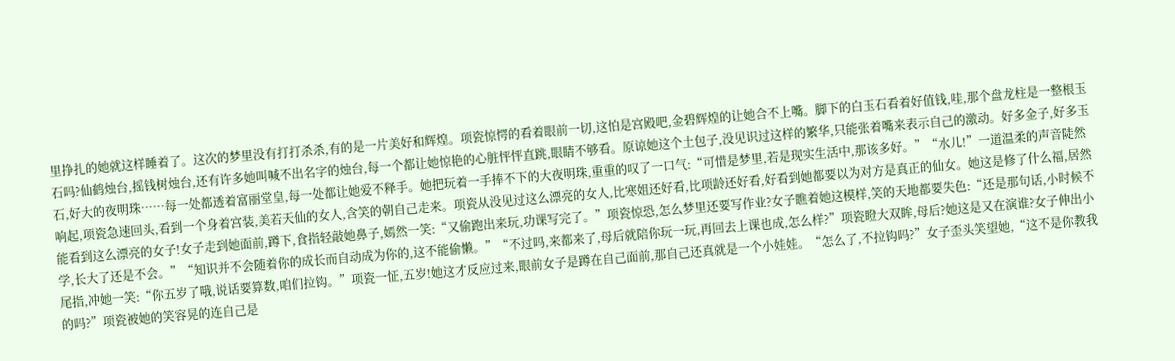里挣扎的她就这样睡着了。这次的梦里没有打打杀杀,有的是一片美好和辉煌。项瓷惊愕的看着眼前一切,这怕是宫殿吧,金碧辉煌的让她合不上嘴。脚下的白玉石看着好值钱,哇,那个盘龙柱是一整根玉石吗?仙鹤烛台,摇钱树烛台,还有许多她叫喊不出名字的烛台,每一个都让她惊艳的心脏怦怦直跳,眼睛不够看。原谅她这个土包子,没见识过这样的繁华,只能张着嘴来表示自己的激动。好多金子,好多玉石,好大的夜明珠……每一处都透着富丽堂皇,每一处都让她爱不释手。她把玩着一手捧不下的大夜明珠,重重的叹了一口气:“可惜是梦里,若是现实生活中,那该多好。”“水儿!”一道温柔的声音陡然响起,项瓷急速回头,看到一个身着宫装,美若天仙的女人,含笑的朝自己走来。项瓷从没见过这么漂亮的女人,比寒姐还好看,比项龄还好看,好看到她都要以为对方是真正的仙女。她这是修了什么福,居然能看到这么漂亮的女子!女子走到她面前,蹲下,食指轻敲她鼻子,嫣然一笑:“又偷跑出来玩,功课写完了。”项瓷惊恐,怎么梦里还要写作业?女子瞧着她这模样,笑的天地都要失色:“还是那句话,小时候不学,长大了还是不会。”“知识并不会随着你的成长而自动成为你的,这不能偷懒。”“不过吗,来都来了,母后就陪你玩一玩,再回去上课也成,怎么样?”项瓷瞪大双眸,母后?她这是又在演谁?女子伸出小尾指,冲她一笑:“你五岁了哦,说话要算数,咱们拉钩。”项瓷一怔,五岁!她这才反应过来,眼前女子是蹲在自己面前,那自己还真就是一个小娃娃。“怎么了,不拉钩吗?”女子歪头笑望她,“这不是你教我的吗?”项瓷被她的笑容晃的连自己是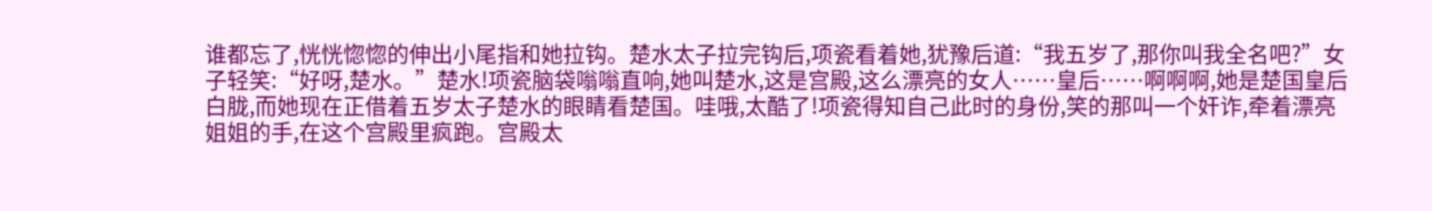谁都忘了,恍恍惚惚的伸出小尾指和她拉钩。楚水太子拉完钩后,项瓷看着她,犹豫后道:“我五岁了,那你叫我全名吧?”女子轻笑:“好呀,楚水。”楚水!项瓷脑袋嗡嗡直响,她叫楚水,这是宫殿,这么漂亮的女人……皇后……啊啊啊,她是楚国皇后白胧,而她现在正借着五岁太子楚水的眼睛看楚国。哇哦,太酷了!项瓷得知自己此时的身份,笑的那叫一个奸诈,牵着漂亮姐姐的手,在这个宫殿里疯跑。宫殿太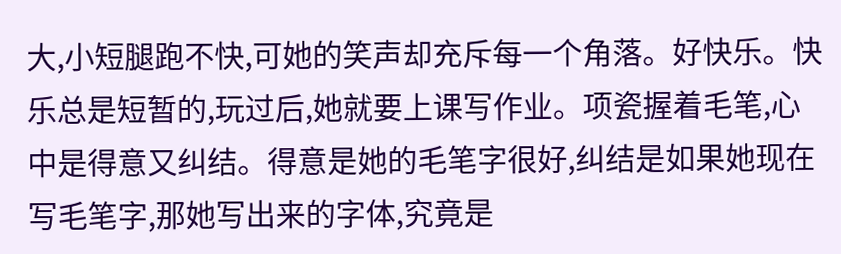大,小短腿跑不快,可她的笑声却充斥每一个角落。好快乐。快乐总是短暂的,玩过后,她就要上课写作业。项瓷握着毛笔,心中是得意又纠结。得意是她的毛笔字很好,纠结是如果她现在写毛笔字,那她写出来的字体,究竟是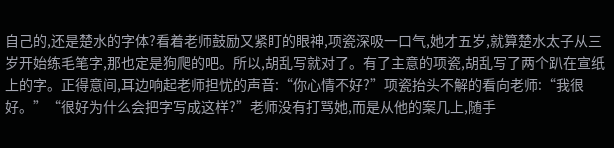自己的,还是楚水的字体?看着老师鼓励又紧盯的眼神,项瓷深吸一口气,她才五岁,就算楚水太子从三岁开始练毛笔字,那也定是狗爬的吧。所以,胡乱写就对了。有了主意的项瓷,胡乱写了两个趴在宣纸上的字。正得意间,耳边响起老师担忧的声音:“你心情不好?”项瓷抬头不解的看向老师:“我很好。”“很好为什么会把字写成这样?”老师没有打骂她,而是从他的案几上,随手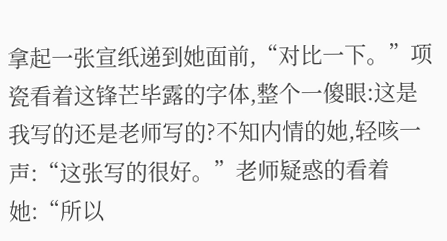拿起一张宣纸递到她面前,“对比一下。”项瓷看着这锋芒毕露的字体,整个一傻眼:这是我写的还是老师写的?不知内情的她,轻咳一声:“这张写的很好。”老师疑惑的看着她:“所以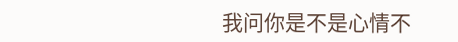我问你是不是心情不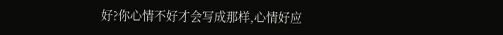好?你心情不好才会写成那样,心情好应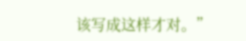该写成这样才对。”